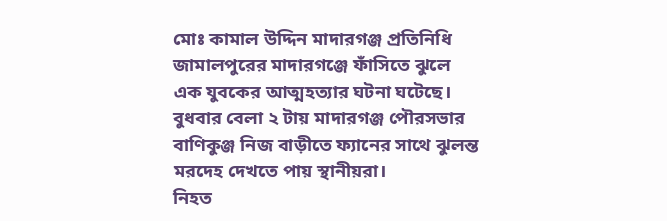মোঃ কামাল উদ্দিন মাদারগঞ্জ প্রতিনিধি
জামালপুরের মাদারগঞ্জে ফাঁসিতে ঝুলে এক যুবকের আত্মহত্যার ঘটনা ঘটেছে। বুধবার বেলা ২ টায় মাদারগঞ্জ পৌরসভার বাণিকুঞ্জ নিজ বাড়ীতে ফ্যানের সাথে ঝুলন্ত মরদেহ দেখতে পায় স্থানীয়রা।
নিহত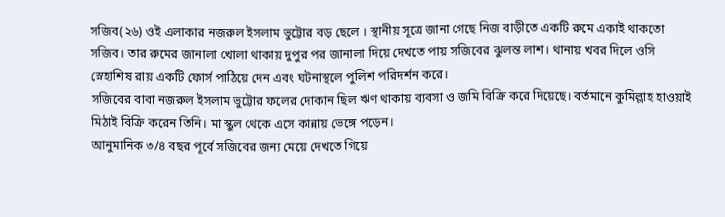সজিব(২৬) ওই এলাকার নজরুল ইসলাম ভুট্টোর বড় ছেলে । স্থানীয় সূত্রে জানা গেছে নিজ বাড়ীতে একটি রুমে একাই থাকতো সজিব। তার রুমের জানালা খোলা থাকায় দুপুর পর জানালা দিয়ে দেখতে পায় সজিবের ঝুলন্ত লাশ। থানায় খবর দিলে ওসি স্নেহাশিষ রায় একটি ফোর্স পাঠিয়ে দেন এবং ঘটনাস্থলে পুলিশ পরিদর্শন করে।
সজিবের বাবা নজরুল ইসলাম ভুট্টোর ফলের দোকান ছিল ঋণ থাকায় ব্যবসা ও জমি বিক্রি করে দিয়েছে। বর্তমানে কুমিল্লাহ হাওয়াই মিঠাই বিক্রি করেন তিনি। মা স্কুল থেকে এসে কান্নায় ভেঙ্গে পড়েন।
আনুমানিক ৩/৪ বছর পূর্বে সজিবের জন্য মেয়ে দেখতে গিয়ে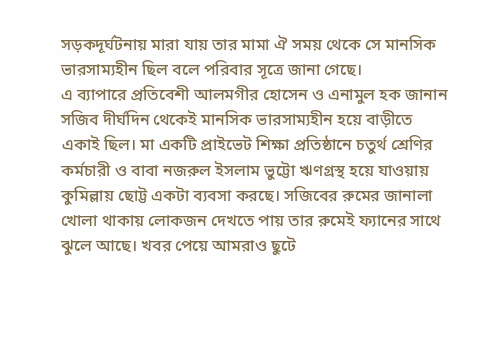সড়কদূর্ঘটনায় মারা যায় তার মামা ঐ সময় থেকে সে মানসিক ভারসাম্যহীন ছিল বলে পরিবার সূত্রে জানা গেছে।
এ ব্যাপারে প্রতিবেশী আলমগীর হোসেন ও এনামুল হক জানান সজিব দীর্ঘদিন থেকেই মানসিক ভারসাম্যহীন হয়ে বাড়ীতে একাই ছিল। মা একটি প্রাইভেট শিক্ষা প্রতিষ্ঠানে চতুর্থ শ্রেণির কর্মচারী ও বাবা নজরুল ইসলাম ভুট্টো ঋণগ্রস্থ হয়ে যাওয়ায় কুমিল্লায় ছোট্ট একটা ব্যবসা করছে। সজিবের রুমের জানালা খোলা থাকায় লোকজন দেখতে পায় তার রুমেই ফ্যানের সাথে ঝুলে আছে। খবর পেয়ে আমরাও ছুটে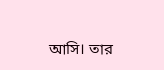আসি। তার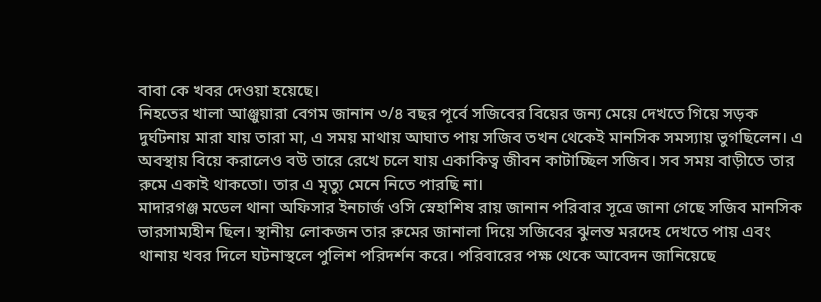বাবা কে খবর দেওয়া হয়েছে।
নিহতের খালা আঞ্জুয়ারা বেগম জানান ৩/৪ বছর পূর্বে সজিবের বিয়ের জন্য মেয়ে দেখতে গিয়ে সড়ক দুর্ঘটনায় মারা যায় তারা মা, এ সময় মাথায় আঘাত পায় সজিব তখন থেকেই মানসিক সমস্যায় ভুগছিলেন। এ অবস্থায় বিয়ে করালেও বউ তারে রেখে চলে যায় একাকিত্ব জীবন কাটাচ্ছিল সজিব। সব সময় বাড়ীতে তার রুমে একাই থাকতো। তার এ মৃত্যু মেনে নিতে পারছি না।
মাদারগঞ্জ মডেল থানা অফিসার ইনচার্জ ওসি স্নেহাশিষ রায় জানান পরিবার সূত্রে জানা গেছে সজিব মানসিক ভারসাম্যহীন ছিল। স্থানীয় লোকজন তার রুমের জানালা দিয়ে সজিবের ঝুলন্ত মরদেহ দেখতে পায় এবং থানায় খবর দিলে ঘটনাস্থলে পুলিশ পরিদর্শন করে। পরিবারের পক্ষ থেকে আবেদন জানিয়েছে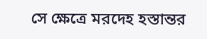সে ক্ষেত্রে মরদেহ হস্তান্তর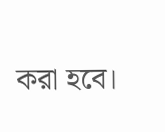করা হবে।